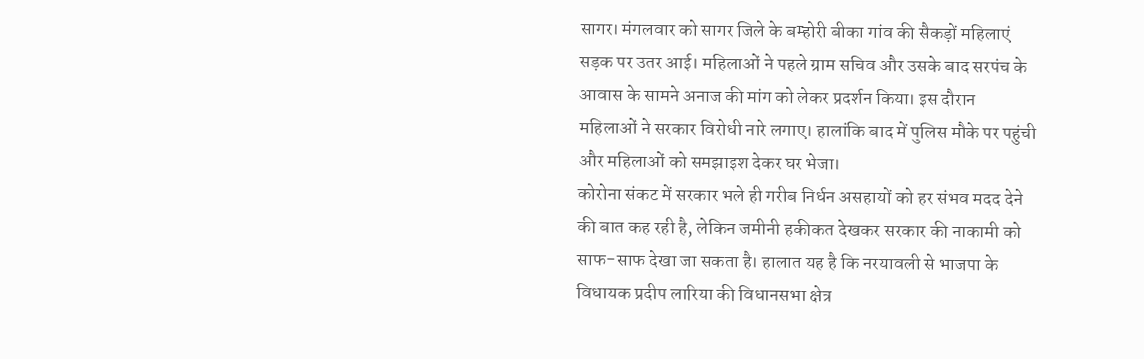सागर। मंगलवार को सागर जिले के बम्होरी बीका गांव की सैकड़ों महिलाएं सड़क पर उतर आई। महिलाओं ने पहले ग्राम सचिव और उसके बाद सरपंच के आवास के सामने अनाज की मांग को लेकर प्रदर्शन किया। इस दौरान महिलाओं ने सरकार विरोधी नारे लगाए। हालांकि बाद में पुलिस मौके पर पहुंची और महिलाओं को समझाइश देकर घर भेजा।
कोरोना संकट में सरकार भले ही गरीब निर्धन असहायों को हर संभव मदद देने की बात कह रही है, लेकिन जमीनी हकीकत देखकर सरकार की नाकामी को साफ-साफ देखा जा सकता है। हालात यह है कि नरयावली से भाजपा के विधायक प्रदीप लारिया की विधानसभा क्षेत्र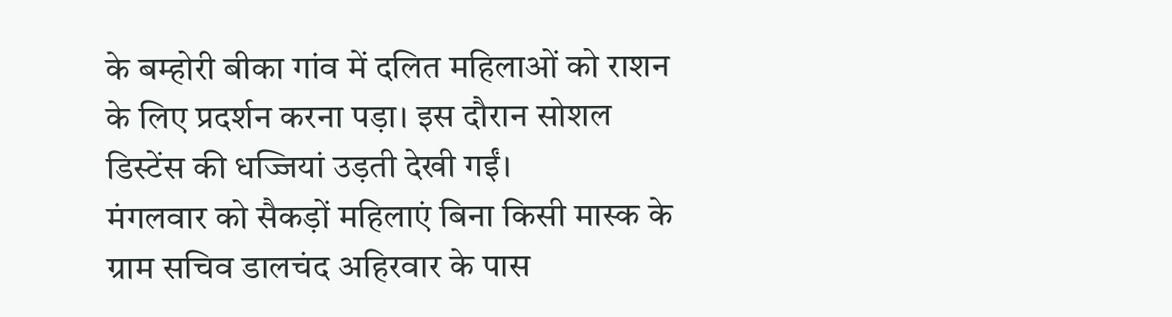के बम्होरी बीका गांव में दलित महिलाओं को राशन के लिए प्रदर्शन करना पड़ा। इस दौरान सोशल डिस्टेंस की धज्जियां उड़ती देखी गईं।
मंगलवार को सैकड़ों महिलाएं बिना किसी मास्क के ग्राम सचिव डालचंद अहिरवार के पास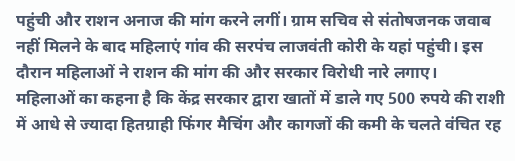पहुंची और राशन अनाज की मांग करने लगीं। ग्राम सचिव से संतोषजनक जवाब नहीं मिलने के बाद महिलाएं गांव की सरपंच लाजवंती कोरी के यहां पहुंची। इस दौरान महिलाओं ने राशन की मांग की और सरकार विरोधी नारे लगाए।
महिलाओं का कहना है कि केंद्र सरकार द्वारा खातों में डाले गए 500 रुपये की राशी में आधे से ज्यादा हितग्राही फिंगर मैचिंग और कागजों की कमी के चलते वंचित रह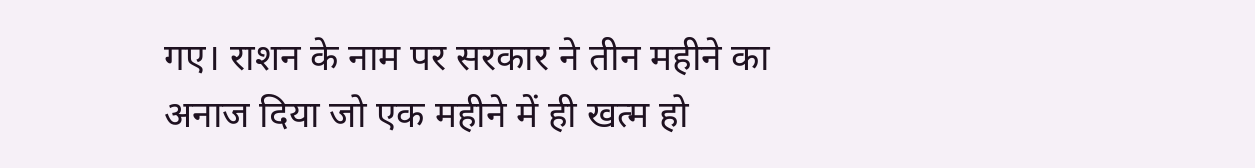गए। राशन के नाम पर सरकार ने तीन महीने का अनाज दिया जो एक महीने में ही खत्म हो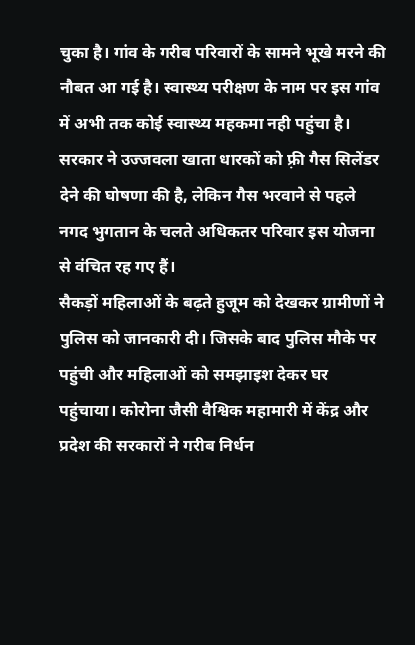चुका है। गांव के गरीब परिवारों के सामने भूखे मरने की नौबत आ गई है। स्वास्थ्य परीक्षण के नाम पर इस गांव में अभी तक कोई स्वास्थ्य महकमा नही पहुंचा है। सरकार ने उज्जवला खाता धारकों को फ़्री गैस सिलेंडर देने की घोषणा की है, लेकिन गैस भरवाने से पहले नगद भुगतान के चलते अधिकतर परिवार इस योजना से वंचित रह गए हैं।
सैकड़ों महिलाओं के बढ़ते हुजूम को देखकर ग्रामीणों ने पुलिस को जानकारी दी। जिसके बाद पुलिस मौके पर पहुंची और महिलाओं को समझाइश देकर घर पहुंचाया। कोरोना जैसी वैश्विक महामारी में केंद्र और प्रदेश की सरकारों ने गरीब निर्धन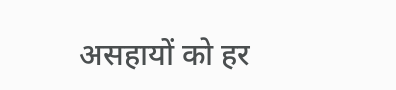असहायों को हर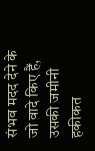संभव मदद देने के जो वादे किए हैं, उसकी जमीनी हकीकत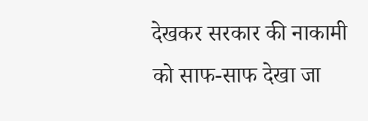देखकर सरकार की नाकामी को साफ-साफ देखा जा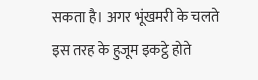सकता है। अगर भूंखमरी के चलते इस तरह के हुजूम इकट्ठे होते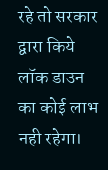रहे तो सरकार द्वारा किये लॉक डाउन का कोई लाभ नही रहेगा।